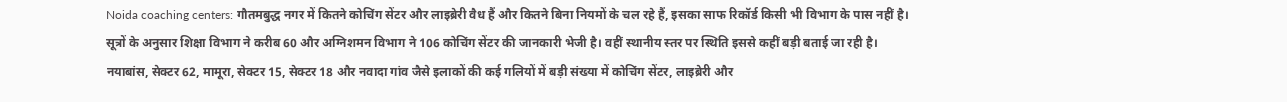Noida coaching centers: गौतमबुद्ध नगर में कितने कोचिंग सेंटर और लाइब्रेरी वैध हैं और कितने बिना नियमों के चल रहे हैं, इसका साफ रिकॉर्ड किसी भी विभाग के पास नहीं है। सूत्रों के अनुसार शिक्षा विभाग ने करीब 60 और अग्निशमन विभाग ने 106 कोचिंग सेंटर की जानकारी भेजी है। वहीं स्थानीय स्तर पर स्थिति इससे कहीं बड़ी बताई जा रही है। नयाबांस, सेक्टर 62, मामूरा, सेक्टर 15, सेक्टर 18 और नवादा गांव जैसे इलाकों की कई गलियों में बड़ी संख्या में कोचिंग सेंटर, लाइब्रेरी और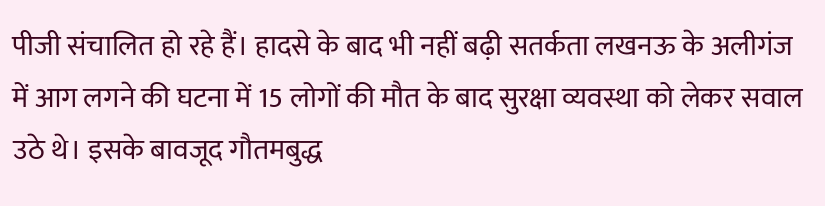पीजी संचालित हो रहे हैं। हादसे के बाद भी नहीं बढ़ी सतर्कता लखनऊ के अलीगंज में आग लगने की घटना में 15 लोगों की मौत के बाद सुरक्षा व्यवस्था को लेकर सवाल उठे थे। इसके बावजूद गौतमबुद्ध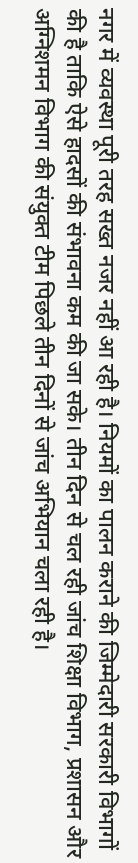नगर में व्यवस्था पूरी तरह सख्त नजर नहीं आ रही है। नियमों का पालन कराने की जिम्मेदारी सरकारी विभागों की है ताकि ऐसे हादसों की संभावना कम की जा सके। तीन दिन से चल रही जांच शिक्षा विभाग, प्रशासन और अग्निशमन विभाग की संयुक्त टीम पिछले तीन दिनों से जांच अभियान चला रही है।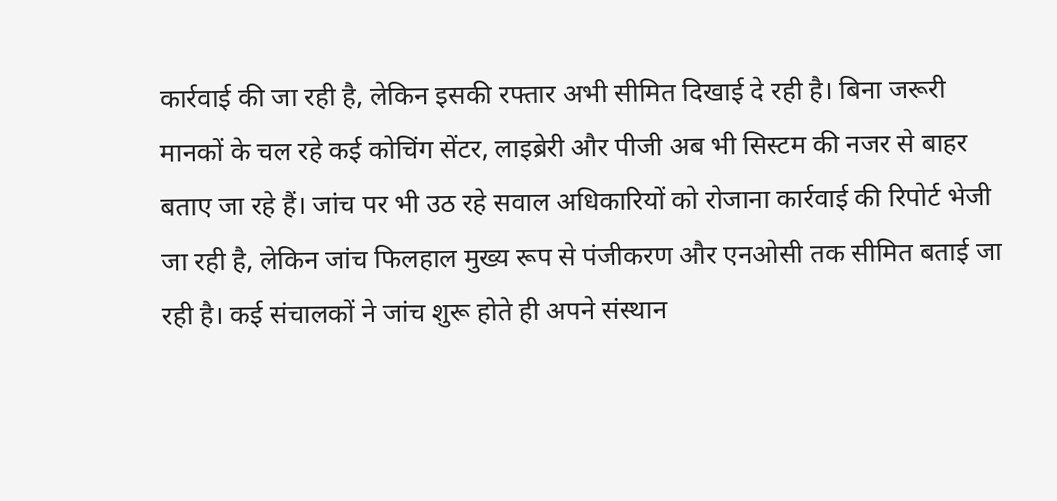कार्रवाई की जा रही है, लेकिन इसकी रफ्तार अभी सीमित दिखाई दे रही है। बिना जरूरी मानकों के चल रहे कई कोचिंग सेंटर, लाइब्रेरी और पीजी अब भी सिस्टम की नजर से बाहर बताए जा रहे हैं। जांच पर भी उठ रहे सवाल अधिकारियों को रोजाना कार्रवाई की रिपोर्ट भेजी जा रही है, लेकिन जांच फिलहाल मुख्य रूप से पंजीकरण और एनओसी तक सीमित बताई जा रही है। कई संचालकों ने जांच शुरू होते ही अपने संस्थान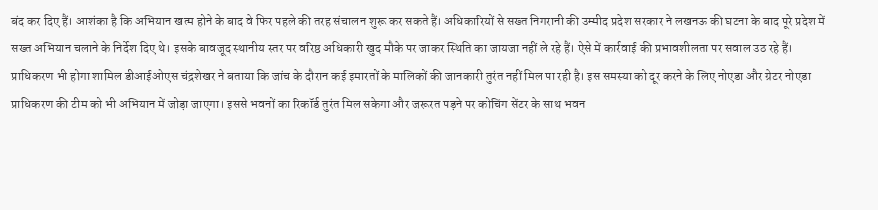बंद कर दिए हैं। आशंका है कि अभियान खत्म होने के बाद वे फिर पहले की तरह संचालन शुरू कर सकते हैं। अधिकारियों से सख्त निगरानी की उम्मीद प्रदेश सरकार ने लखनऊ की घटना के बाद पूरे प्रदेश में सख्त अभियान चलाने के निर्देश दिए थे। इसके बावजूद स्थानीय स्तर पर वरिष्ठ अधिकारी खुद मौके पर जाकर स्थिति का जायजा नहीं ले रहे हैं। ऐसे में कार्रवाई की प्रभावशीलता पर सवाल उठ रहे हैं। प्राधिकरण भी होगा शामिल डीआईओएस चंद्रशेखर ने बताया कि जांच के दौरान कई इमारतों के मालिकों की जानकारी तुरंत नहीं मिल पा रही है। इस समस्या को दूर करने के लिए नोएडा और ग्रेटर नोएडा प्राधिकरण की टीम को भी अभियान में जोड़ा जाएगा। इससे भवनों का रिकॉर्ड तुरंत मिल सकेगा और जरूरत पड़ने पर कोचिंग सेंटर के साथ भवन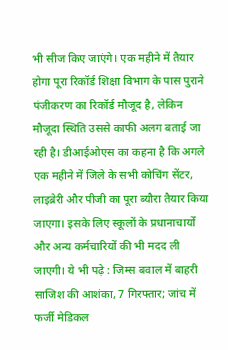भी सीज किए जाएंगे। एक महीने में तैयार होगा पूरा रिकॉर्ड शिक्षा विभाग के पास पुराने पंजीकरण का रिकॉर्ड मौजूद है, लेकिन मौजूदा स्थिति उससे काफी अलग बताई जा रही है। डीआईओएस का कहना है कि अगले एक महीने में जिले के सभी कोचिंग सेंटर, लाइब्रेरी और पीजी का पूरा ब्यौरा तैयार किया जाएगा। इसके लिए स्कूलों के प्रधानाचार्यों और अन्य कर्मचारियों की भी मदद ली जाएगी। ये भी पढ़े : जिम्स बवाल में बाहरी साजिश की आशंका, 7 गिरफ्तार; जांच में फर्जी मेडिकल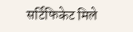सर्टिफिकेट मिले